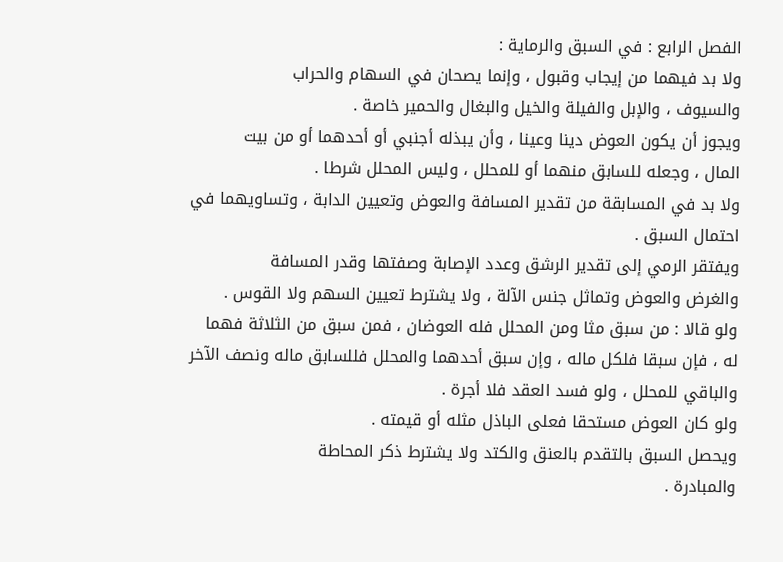الفصل الرابع : في السبق والرماية :
ولا بد فيهما من إيجاب وقبول ، وإنما يصحان في السهام والحراب
والسيوف ، والإبل والفيلة والخيل والبغال والحمير خاصة .
ويجوز أن يكون العوض دينا وعينا ، وأن يبذله أجنبي أو أحدهما أو من بيت
المال ، وجعله للسابق منهما أو للمحلل ، وليس المحلل شرطا .
ولا بد في المسابقة من تقدير المسافة والعوض وتعيين الدابة ، وتساويهما في
احتمال السبق .
ويفتقر الرمي إلى تقدير الرشق وعدد الإصابة وصفتها وقدر المسافة
والغرض والعوض وتماثل جنس الآلة ، ولا يشترط تعيين السهم ولا القوس .
ولو قالا : من سبق مثا ومن المحلل فله العوضان ، فمن سبق من الثلاثة فهما
له ، فإن سبقا فلكل ماله ، وإن سبق أحدهما والمحلل فللسابق ماله ونصف الآخر
والباقي للمحلل ، ولو فسد العقد فلا أجرة .
ولو كان العوض مستحقا فعلى الباذل مثله أو قيمته .
ويحصل السبق بالتقدم بالعنق والكتد ولا يشترط ذكر المحاطة
والمبادرة .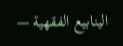الينابيع الفقهية —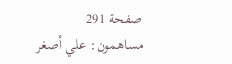صفحة 291
مساهمون: علي أصغر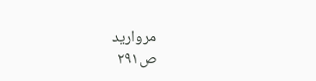مرواريد
ص٢٩١